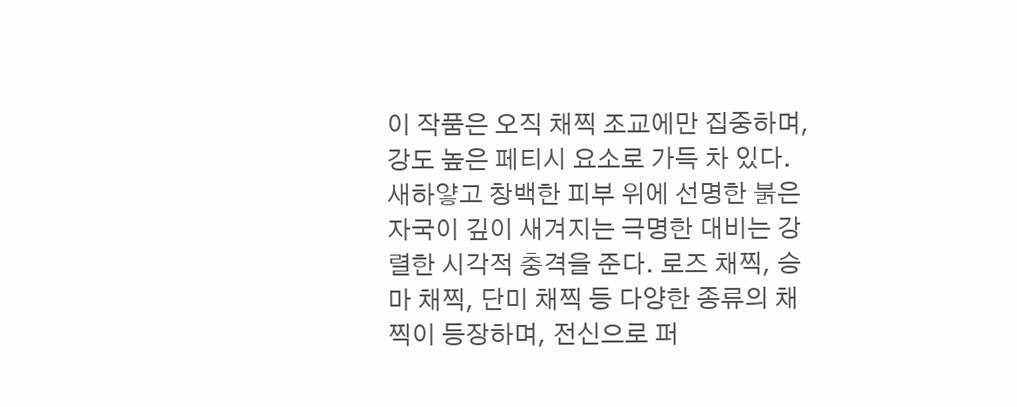이 작품은 오직 채찍 조교에만 집중하며, 강도 높은 페티시 요소로 가득 차 있다. 새하얗고 창백한 피부 위에 선명한 붉은 자국이 깊이 새겨지는 극명한 대비는 강렬한 시각적 충격을 준다. 로즈 채찍, 승마 채찍, 단미 채찍 등 다양한 종류의 채찍이 등장하며, 전신으로 퍼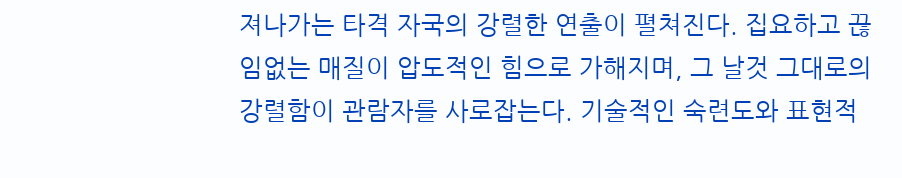져나가는 타격 자국의 강렬한 연출이 펼쳐진다. 집요하고 끊임없는 매질이 압도적인 힘으로 가해지며, 그 날것 그대로의 강렬함이 관람자를 사로잡는다. 기술적인 숙련도와 표현적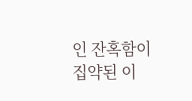인 잔혹함이 집약된 이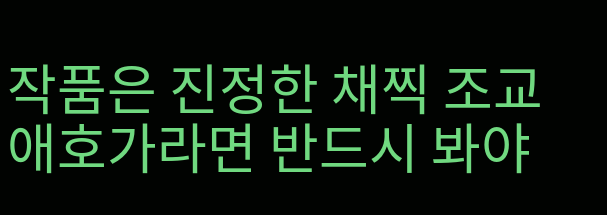작품은 진정한 채찍 조교 애호가라면 반드시 봐야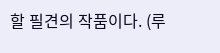할 필견의 작품이다. (루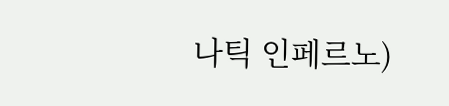나틱 인페르노)